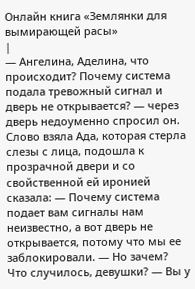Онлайн книга «Землянки для вымирающей расы»
|
— Ангелина, Аделина, что происходит? Почему система подала тревожный сигнал и дверь не открывается? — через дверь недоуменно спросил он. Слово взяла Ада, которая стерла слезы с лица, подошла к прозрачной двери и со свойственной ей иронией сказала: — Почему система подает вам сигналы нам неизвестно, а вот дверь не открывается, потому что мы ее заблокировали. — Но зачем? Что случилось, девушки? — Вы у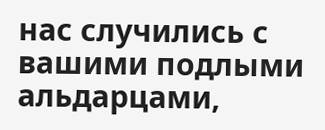нас случились с вашими подлыми альдарцами,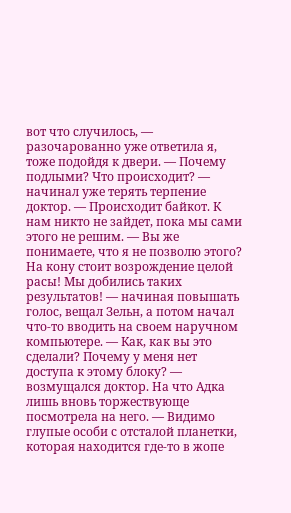вот что случилось, — разочарованно уже ответила я, тоже подойдя к двери. — Почему подлыми? Что происходит? — начинал уже терять терпение доктор. — Происходит байкот. К нам никто не зайдет, пока мы сами этого не решим. — Вы же понимаете, что я не позволю этого? На кону стоит возрождение целой расы! Мы добились таких результатов! — начиная повышать голос, вещал Зельн, а потом начал что-то вводить на своем наручном компьютере. — Как, как вы это сделали? Почему у меня нет доступа к этому блоку? — возмущался доктор. На что Адка лишь вновь торжествующе посмотрела на него. — Видимо глупые особи с отсталой планетки, которая находится где-то в жопе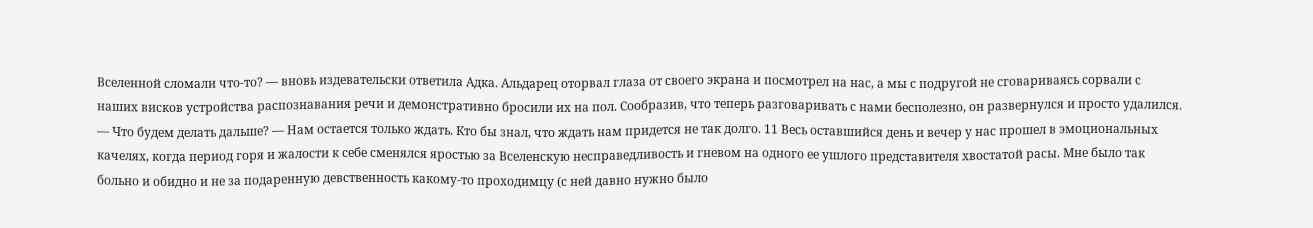Вселенной сломали что-то? — вновь издевательски ответила Адка. Альдарец оторвал глаза от своего экрана и посмотрел на нас, а мы с подругой не сговариваясь сорвали с наших висков устройства распознавания речи и демонстративно бросили их на пол. Сообразив, что теперь разговаривать с нами бесполезно, он развернулся и просто удалился. — Что будем делать дальше? — Нам остается только ждать. Кто бы знал, что ждать нам придется не так долго. 11 Весь оставшийся день и вечер у нас прошел в эмоциональных качелях, когда период горя и жалости к себе сменялся яростью за Вселенскую несправедливость и гневом на одного ее ушлого представителя хвостатой расы. Мне было так больно и обидно и не за подаренную девственность какому-то проходимцу (с ней давно нужно было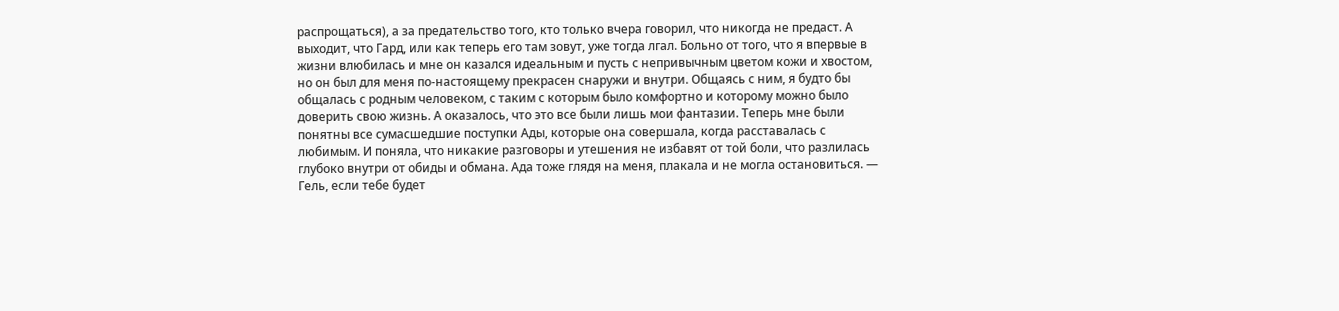распрощаться), а за предательство того, кто только вчера говорил, что никогда не предаст. А выходит, что Гард, или как теперь его там зовут, уже тогда лгал. Больно от того, что я впервые в жизни влюбилась и мне он казался идеальным и пусть с непривычным цветом кожи и хвостом, но он был для меня по-настоящему прекрасен снаружи и внутри. Общаясь с ним, я будто бы общалась с родным человеком, с таким с которым было комфортно и которому можно было доверить свою жизнь. А оказалось, что это все были лишь мои фантазии. Теперь мне были понятны все сумасшедшие поступки Ады, которые она совершала, когда расставалась с любимым. И поняла, что никакие разговоры и утешения не избавят от той боли, что разлилась глубоко внутри от обиды и обмана. Ада тоже глядя на меня, плакала и не могла остановиться. — Гель, если тебе будет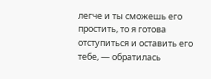легче и ты сможешь его простить, то я готова отступиться и оставить его тебе, — обратилась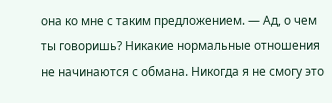она ко мне с таким предложением. — Ад, о чем ты говоришь? Никакие нормальные отношения не начинаются с обмана. Никогда я не смогу это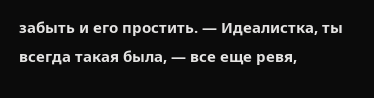забыть и его простить. — Идеалистка, ты всегда такая была, — все еще ревя,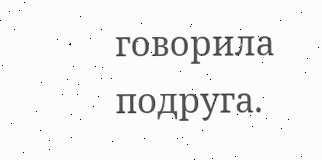говорила подруга.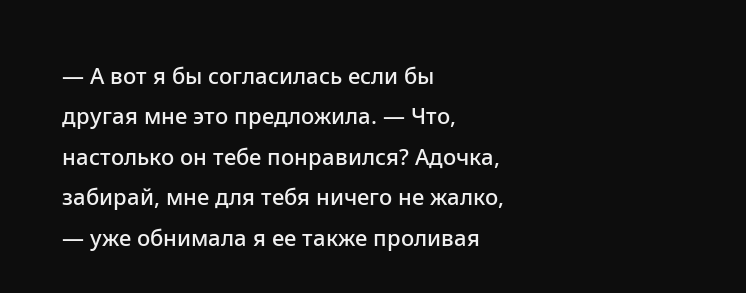— А вот я бы согласилась если бы другая мне это предложила. — Что, настолько он тебе понравился? Адочка, забирай, мне для тебя ничего не жалко, — уже обнимала я ее также проливая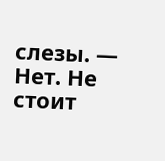слезы. — Нет. Не стоит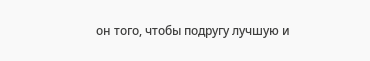он того, чтобы подругу лучшую и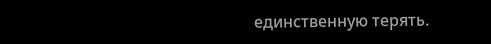единственную терять.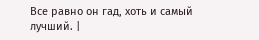Все равно он гад, хоть и самый лучший. |